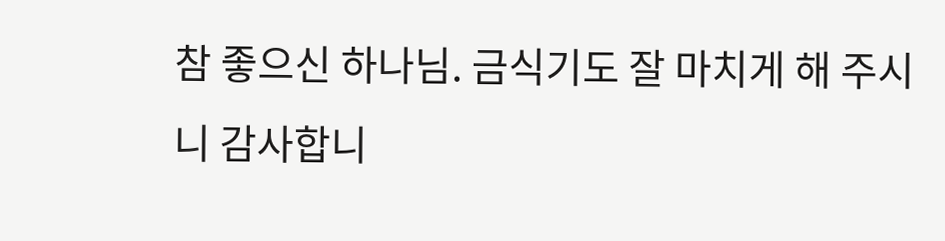참 좋으신 하나님. 금식기도 잘 마치게 해 주시니 감사합니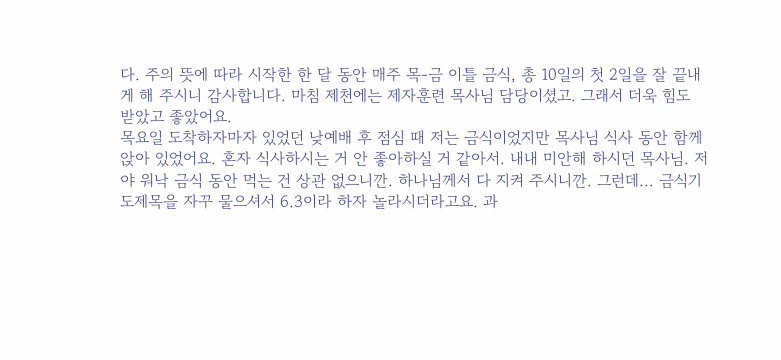다. 주의 뜻에 따라 시작한 한 달 동안 매주 목-금 이틀 금식, 총 10일의 첫 2일을 잘 끝내게 해 주시니 감사합니다. 마침 제천에는 제자훈련 목사님 담당이셨고. 그래서 더욱 힘도 받았고 좋았어요.
목요일 도착하자마자 있었던 낮예배 후 점심 때 저는 금식이었지만 목사님 식사 동안 함께 앉아 있었어요. 혼자 식사하시는 거 안 좋아하실 거 같아서. 내내 미안해 하시던 목사님. 저야 워낙 금식 동안 먹는 건 상관 없으니깐. 하나님께서 다 지켜 주시니깐. 그런데... 금식기도제목을 자꾸 물으셔서 6.3이라 하자 놀라시더라고요. 과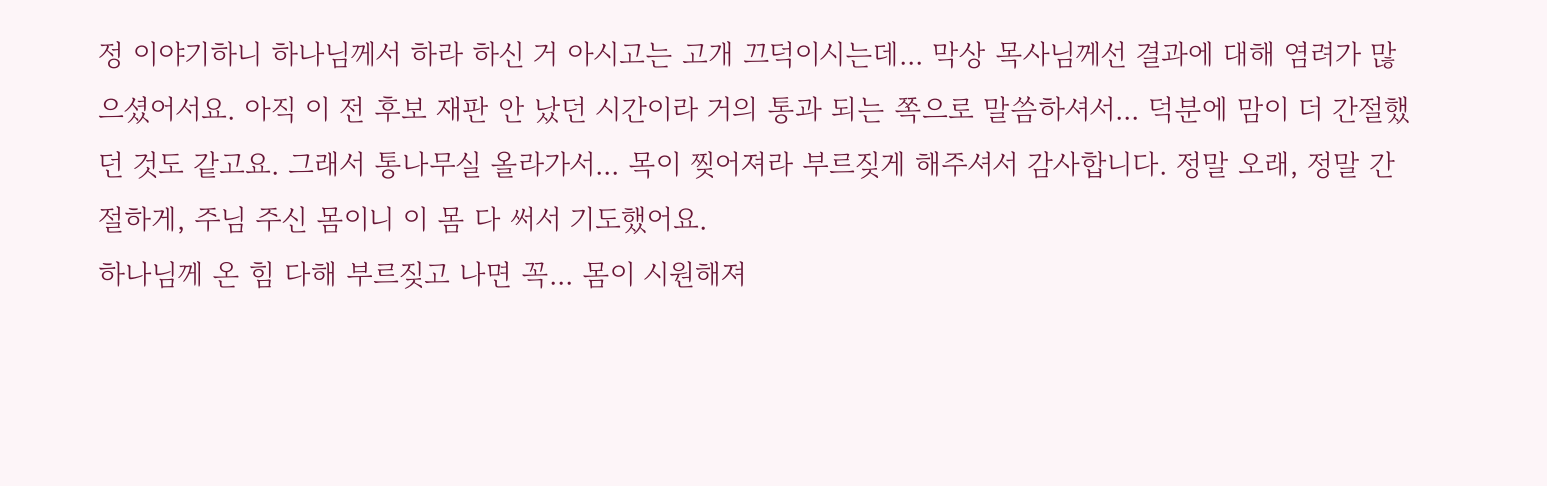정 이야기하니 하나님께서 하라 하신 거 아시고는 고개 끄덕이시는데... 막상 목사님께선 결과에 대해 염려가 많으셨어서요. 아직 이 전 후보 재판 안 났던 시간이라 거의 통과 되는 쪽으로 말씀하셔서... 덕분에 맘이 더 간절했던 것도 같고요. 그래서 통나무실 올라가서... 목이 찢어져라 부르짖게 해주셔서 감사합니다. 정말 오래, 정말 간절하게, 주님 주신 몸이니 이 몸 다 써서 기도했어요.
하나님께 온 힘 다해 부르짖고 나면 꼭... 몸이 시원해져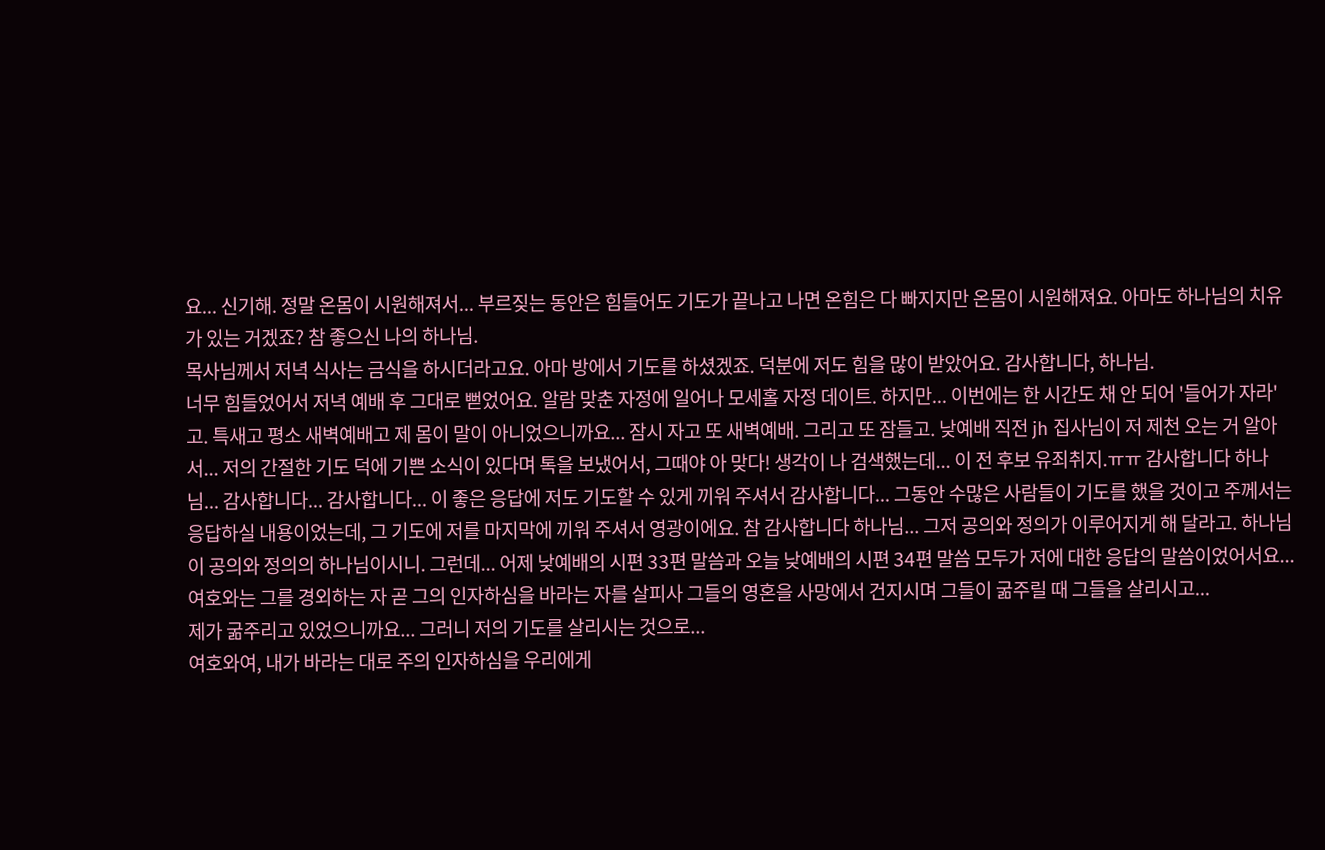요... 신기해. 정말 온몸이 시원해져서... 부르짖는 동안은 힘들어도 기도가 끝나고 나면 온힘은 다 빠지지만 온몸이 시원해져요. 아마도 하나님의 치유가 있는 거겠죠? 참 좋으신 나의 하나님.
목사님께서 저녁 식사는 금식을 하시더라고요. 아마 방에서 기도를 하셨겠죠. 덕분에 저도 힘을 많이 받았어요. 감사합니다, 하나님.
너무 힘들었어서 저녁 예배 후 그대로 뻗었어요. 알람 맞춘 자정에 일어나 모세홀 자정 데이트. 하지만... 이번에는 한 시간도 채 안 되어 '들어가 자라'고. 특새고 평소 새벽예배고 제 몸이 말이 아니었으니까요... 잠시 자고 또 새벽예배. 그리고 또 잠들고. 낮예배 직전 jh 집사님이 저 제천 오는 거 알아서... 저의 간절한 기도 덕에 기쁜 소식이 있다며 톡을 보냈어서, 그때야 아 맞다! 생각이 나 검색했는데... 이 전 후보 유죄취지.ㅠㅠ 감사합니다 하나님... 감사합니다... 감사합니다... 이 좋은 응답에 저도 기도할 수 있게 끼워 주셔서 감사합니다... 그동안 수많은 사람들이 기도를 했을 것이고 주께서는 응답하실 내용이었는데, 그 기도에 저를 마지막에 끼워 주셔서 영광이에요. 참 감사합니다 하나님... 그저 공의와 정의가 이루어지게 해 달라고. 하나님이 공의와 정의의 하나님이시니. 그런데... 어제 낮예배의 시편 33편 말씀과 오늘 낮예배의 시편 34편 말씀 모두가 저에 대한 응답의 말씀이었어서요...
여호와는 그를 경외하는 자 곧 그의 인자하심을 바라는 자를 살피사 그들의 영혼을 사망에서 건지시며 그들이 굶주릴 때 그들을 살리시고...
제가 굶주리고 있었으니까요... 그러니 저의 기도를 살리시는 것으로...
여호와여, 내가 바라는 대로 주의 인자하심을 우리에게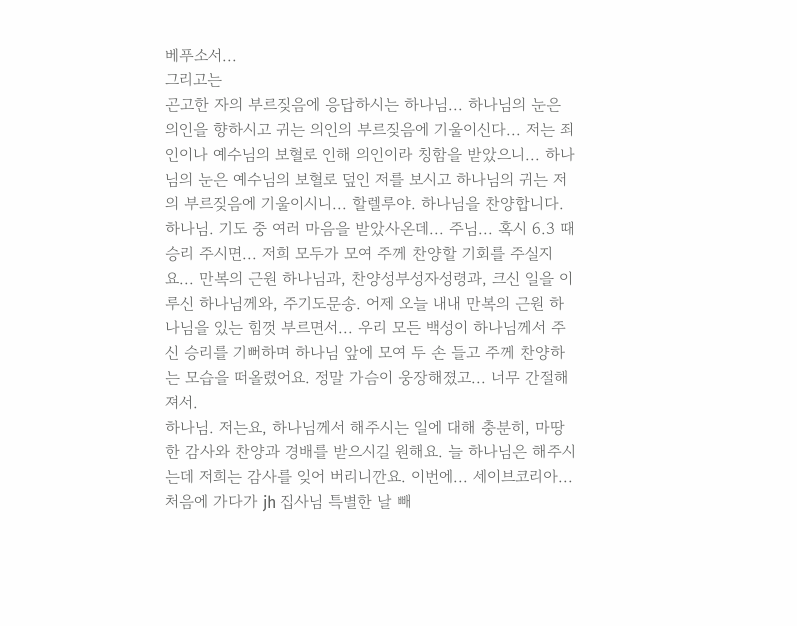베푸소서...
그리고는
곤고한 자의 부르짖음에 응답하시는 하나님... 하나님의 눈은 의인을 향하시고 귀는 의인의 부르짖음에 기울이신다... 저는 죄인이나 예수님의 보혈로 인해 의인이라 칭함을 받았으니... 하나님의 눈은 예수님의 보혈로 덮인 저를 보시고 하나님의 귀는 저의 부르짖음에 기울이시니... 할렐루야. 하나님을 찬양합니다.
하나님. 기도 중 여러 마음을 받았사온데... 주님... 혹시 6.3 때 승리 주시면... 저희 모두가 모여 주께 찬양할 기회를 주실지요... 만복의 근원 하나님과, 찬양성부성자성령과, 크신 일을 이루신 하나님께와, 주기도문송. 어제 오늘 내내 만복의 근원 하나님을 있는 힘껏 부르면서... 우리 모든 백성이 하나님께서 주신 승리를 기뻐하며 하나님 앞에 모여 두 손 들고 주께 찬양하는 모습을 떠올렸어요. 정말 가슴이 웅장해졌고... 너무 간절해져서.
하나님. 저는요, 하나님께서 해주시는 일에 대해 충분히, 마땅한 감사와 찬양과 경배를 받으시길 원해요. 늘 하나님은 해주시는데 저희는 감사를 잊어 버리니깐요. 이번에... 세이브코리아... 처음에 가다가 jh 집사님 특별한 날 빼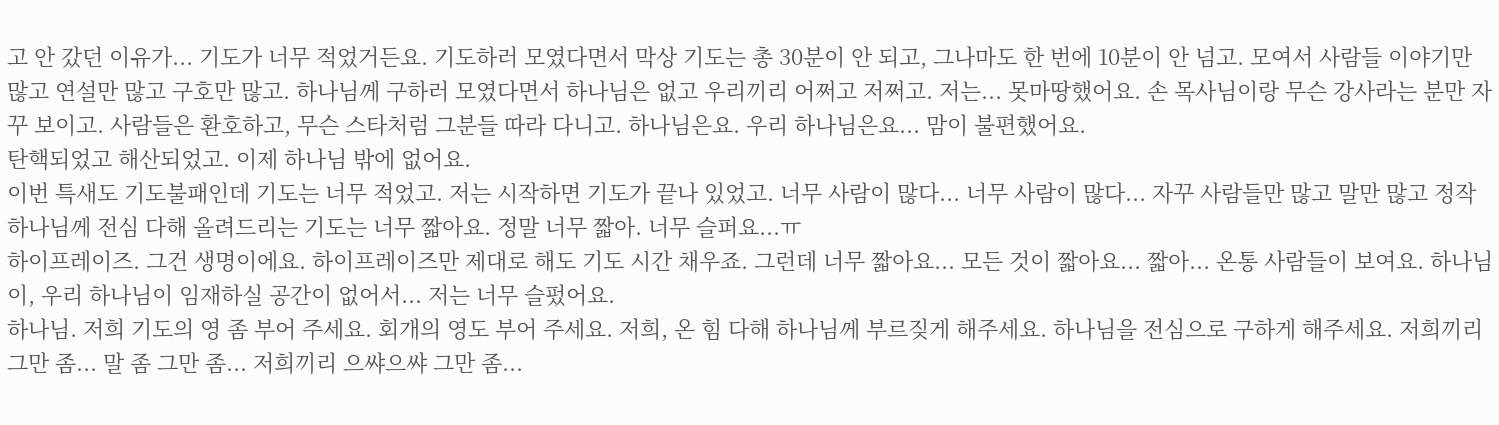고 안 갔던 이유가... 기도가 너무 적었거든요. 기도하러 모였다면서 막상 기도는 총 30분이 안 되고, 그나마도 한 번에 10분이 안 넘고. 모여서 사람들 이야기만 많고 연설만 많고 구호만 많고. 하나님께 구하러 모였다면서 하나님은 없고 우리끼리 어쩌고 저쩌고. 저는... 못마땅했어요. 손 목사님이랑 무슨 강사라는 분만 자꾸 보이고. 사람들은 환호하고, 무슨 스타처럼 그분들 따라 다니고. 하나님은요. 우리 하나님은요... 맘이 불편했어요.
탄핵되었고 해산되었고. 이제 하나님 밖에 없어요.
이번 특새도 기도불패인데 기도는 너무 적었고. 저는 시작하면 기도가 끝나 있었고. 너무 사람이 많다... 너무 사람이 많다... 자꾸 사람들만 많고 말만 많고 정작 하나님께 전심 다해 올려드리는 기도는 너무 짧아요. 정말 너무 짧아. 너무 슬퍼요...ㅠ
하이프레이즈. 그건 생명이에요. 하이프레이즈만 제대로 해도 기도 시간 채우죠. 그런데 너무 짧아요... 모든 것이 짧아요... 짧아... 온통 사람들이 보여요. 하나님이, 우리 하나님이 임재하실 공간이 없어서... 저는 너무 슬펐어요.
하나님. 저희 기도의 영 좀 부어 주세요. 회개의 영도 부어 주세요. 저희, 온 힘 다해 하나님께 부르짖게 해주세요. 하나님을 전심으로 구하게 해주세요. 저희끼리 그만 좀... 말 좀 그만 좀... 저희끼리 으쌰으쌰 그만 좀...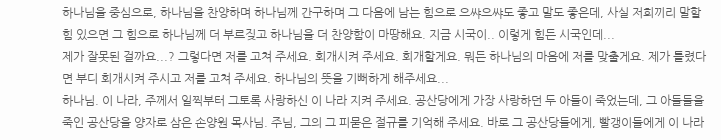하나님을 중심으로, 하나님을 찬양하며 하나님께 간구하며 그 다음에 남는 힘으로 으쌰으쌰도 좋고 말도 좋은데, 사실 저희끼리 말할 힘 있으면 그 힘으로 하나님께 더 부르짖고 하나님을 더 찬양함이 마땅해요. 지금 시국이.. 이렇게 힘든 시국인데...
제가 잘못된 걸까요...? 그렇다면 저를 고쳐 주세요. 회개시켜 주세요. 회개할게요. 뭐든 하나님의 마음에 저를 맞출게요. 제가 틀렸다면 부디 회개시켜 주시고 저를 고쳐 주세요. 하나님의 뜻을 기뻐하게 해주세요...
하나님. 이 나라, 주께서 일찍부터 그토록 사랑하신 이 나라 지켜 주세요. 공산당에게 가장 사랑하던 두 아들이 죽었는데, 그 아들들을 죽인 공산당을 양자로 삼은 손양원 목사님. 주님, 그의 그 피묻은 절규를 기억해 주세요. 바로 그 공산당들에게, 빨갱이들에게 이 나라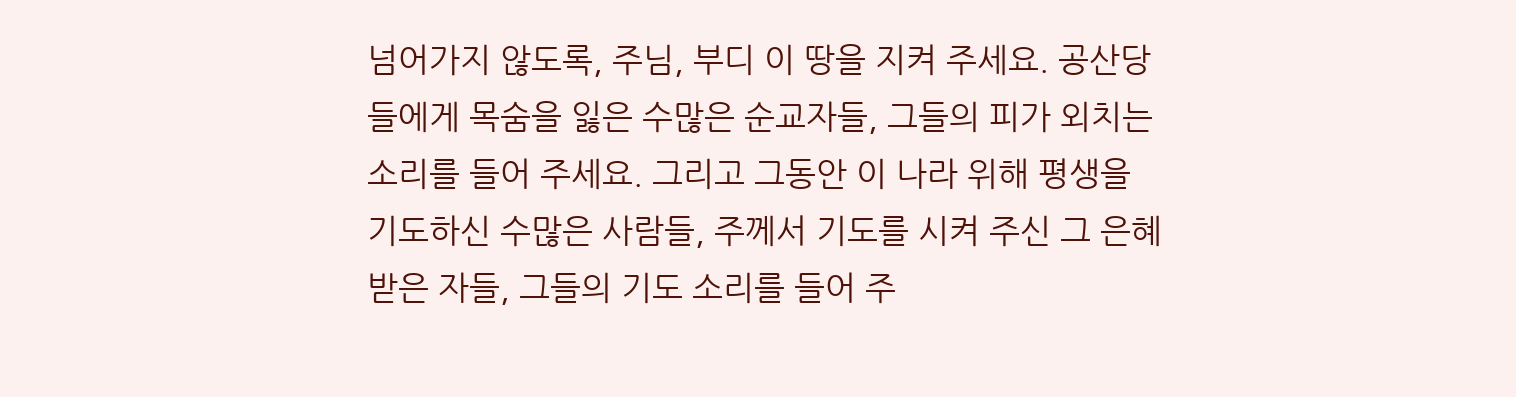넘어가지 않도록, 주님, 부디 이 땅을 지켜 주세요. 공산당들에게 목숨을 잃은 수많은 순교자들, 그들의 피가 외치는 소리를 들어 주세요. 그리고 그동안 이 나라 위해 평생을 기도하신 수많은 사람들, 주께서 기도를 시켜 주신 그 은혜 받은 자들, 그들의 기도 소리를 들어 주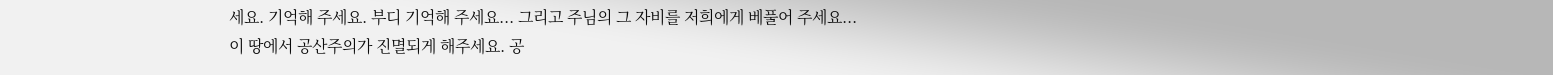세요. 기억해 주세요. 부디 기억해 주세요... 그리고 주님의 그 자비를 저희에게 베풀어 주세요...
이 땅에서 공산주의가 진멸되게 해주세요. 공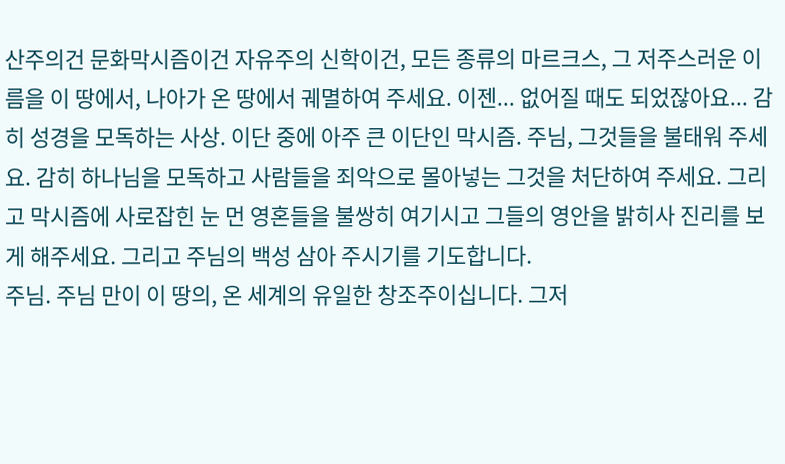산주의건 문화막시즘이건 자유주의 신학이건, 모든 종류의 마르크스, 그 저주스러운 이름을 이 땅에서, 나아가 온 땅에서 궤멸하여 주세요. 이젠... 없어질 때도 되었잖아요... 감히 성경을 모독하는 사상. 이단 중에 아주 큰 이단인 막시즘. 주님, 그것들을 불태워 주세요. 감히 하나님을 모독하고 사람들을 죄악으로 몰아넣는 그것을 처단하여 주세요. 그리고 막시즘에 사로잡힌 눈 먼 영혼들을 불쌍히 여기시고 그들의 영안을 밝히사 진리를 보게 해주세요. 그리고 주님의 백성 삼아 주시기를 기도합니다.
주님. 주님 만이 이 땅의, 온 세계의 유일한 창조주이십니다. 그저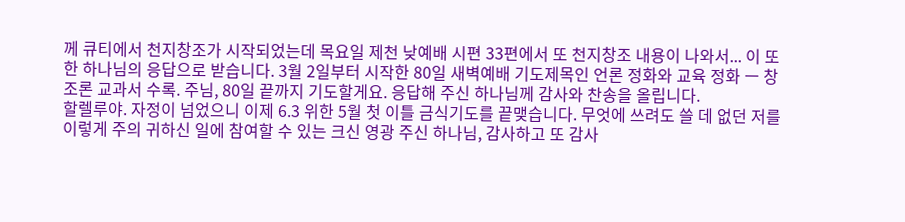께 큐티에서 천지창조가 시작되었는데 목요일 제천 낮예배 시편 33편에서 또 천지창조 내용이 나와서... 이 또한 하나님의 응답으로 받습니다. 3월 2일부터 시작한 80일 새벽예배 기도제목인 언론 정화와 교육 정화 ㅡ 창조론 교과서 수록. 주님, 80일 끝까지 기도할게요. 응답해 주신 하나님께 감사와 찬송을 올립니다.
할렐루야. 자정이 넘었으니 이제 6.3 위한 5월 첫 이틀 금식기도를 끝맺습니다. 무엇에 쓰려도 쓸 데 없던 저를 이렇게 주의 귀하신 일에 참여할 수 있는 크신 영광 주신 하나님, 감사하고 또 감사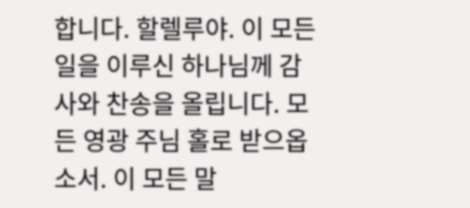합니다. 할렐루야. 이 모든 일을 이루신 하나님께 감사와 찬송을 올립니다. 모든 영광 주님 홀로 받으옵소서. 이 모든 말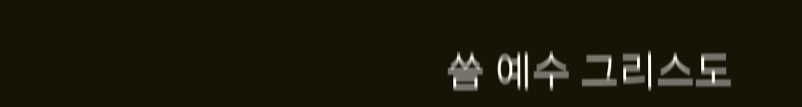씀 예수 그리스도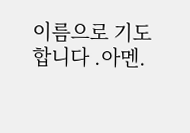이름으로 기도합니다 .아멘.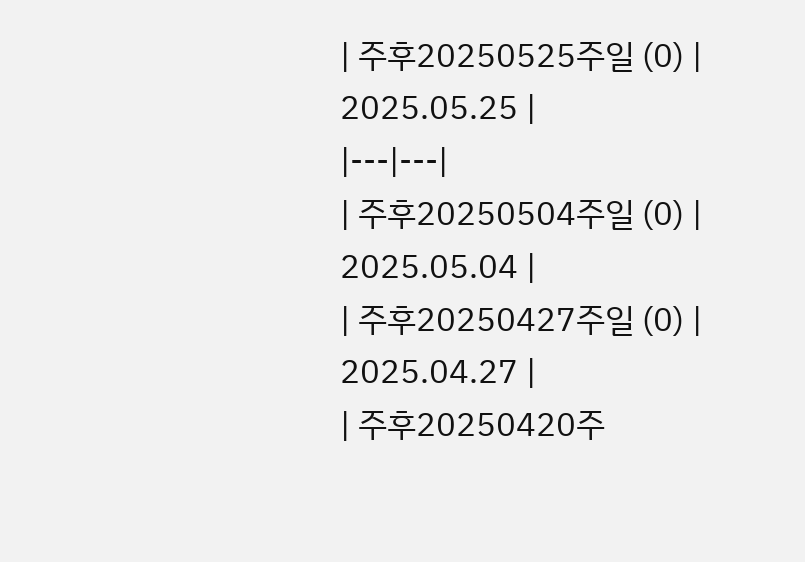| 주후20250525주일 (0) | 2025.05.25 |
|---|---|
| 주후20250504주일 (0) | 2025.05.04 |
| 주후20250427주일 (0) | 2025.04.27 |
| 주후20250420주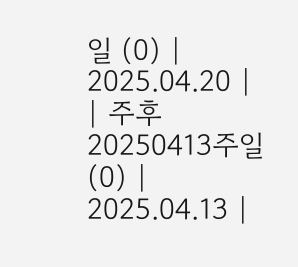일 (0) | 2025.04.20 |
| 주후20250413주일 (0) | 2025.04.13 |